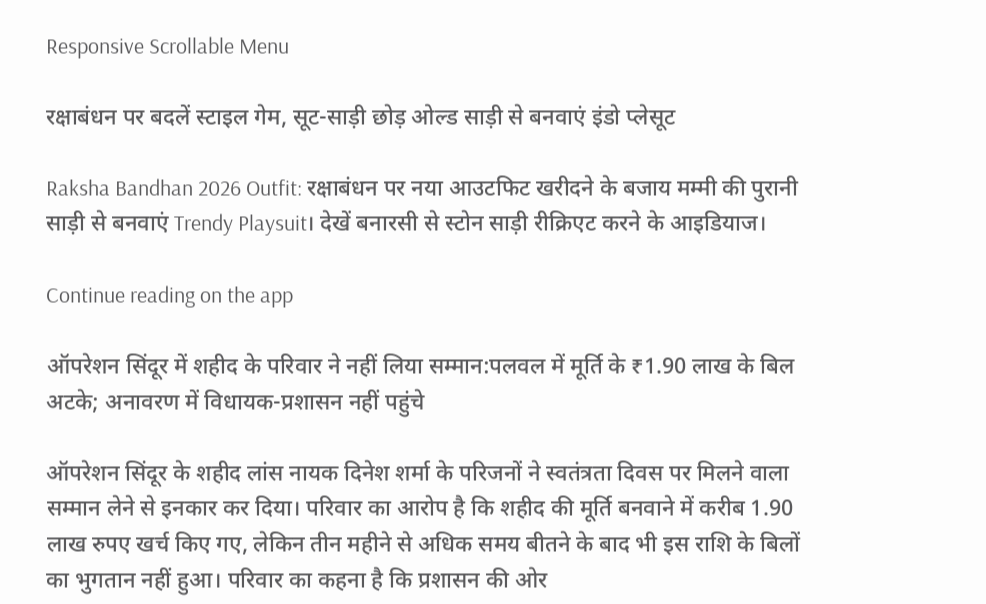Responsive Scrollable Menu

रक्षाबंधन पर बदलें स्टाइल गेम, सूट-साड़ी छोड़ ओल्ड साड़ी से बनवाएं इंडो प्लेसूट

Raksha Bandhan 2026 Outfit: रक्षाबंधन पर नया आउटफिट खरीदने के बजाय मम्मी की पुरानी साड़ी से बनवाएं Trendy Playsuit। देखें बनारसी से स्टोन साड़ी रीक्रिएट करने के आइडियाज।

Continue reading on the app

ऑपरेशन सिंदूर में शहीद के परिवार ने नहीं लिया सम्मान:पलवल में मूर्ति के ₹1.90 लाख के बिल अटके; अनावरण में विधायक-प्रशासन नहीं पहुंचे

ऑपरेशन सिंदूर के शहीद लांस नायक दिनेश शर्मा के परिजनों ने स्वतंत्रता दिवस पर मिलने वाला सम्मान लेने से इनकार कर दिया। परिवार का आरोप है कि शहीद की मूर्ति बनवाने में करीब 1.90 लाख रुपए खर्च किए गए, लेकिन तीन महीने से अधिक समय बीतने के बाद भी इस राशि के बिलों का भुगतान नहीं हुआ। परिवार का कहना है कि प्रशासन की ओर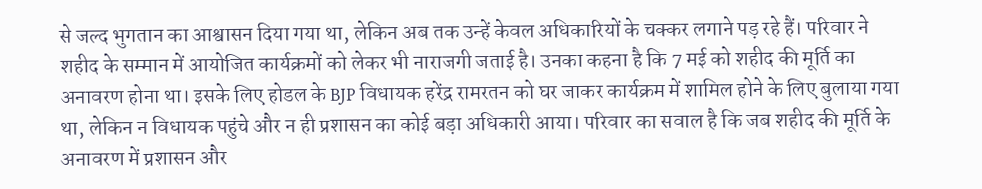से जल्द भुगतान का आश्वासन दिया गया था, लेकिन अब तक उन्हें केवल अधिकारियों के चक्कर लगाने पड़ रहे हैं। परिवार ने शहीद के सम्मान में आयोजित कार्यक्रमों को लेकर भी नाराजगी जताई है। उनका कहना है कि 7 मई को शहीद की मूर्ति का अनावरण होना था। इसके लिए होडल के BJP विधायक हरेंद्र रामरतन को घर जाकर कार्यक्रम में शामिल होने के लिए बुलाया गया था, लेकिन न विधायक पहुंचे और न ही प्रशासन का कोई बड़ा अधिकारी आया। परिवार का सवाल है कि जब शहीद की मूर्ति के अनावरण में प्रशासन और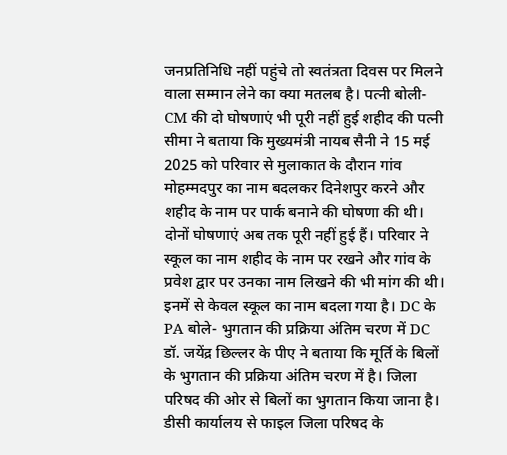जनप्रतिनिधि नहीं पहुंचे तो स्वतंत्रता दिवस पर मिलने वाला सम्मान लेने का क्या मतलब है। पत्नी बोली- CM की दो घोषणाएं भी पूरी नहीं हुई शहीद की पत्नी सीमा ने बताया कि मुख्यमंत्री नायब सैनी ने 15 मई 2025 को परिवार से मुलाकात के दौरान गांव मोहम्मदपुर का नाम बदलकर दिनेशपुर करने और शहीद के नाम पर पार्क बनाने की घोषणा की थी। दोनों घोषणाएं अब तक पूरी नहीं हुई हैं। परिवार ने स्कूल का नाम शहीद के नाम पर रखने और गांव के प्रवेश द्वार पर उनका नाम लिखने की भी मांग की थी। इनमें से केवल स्कूल का नाम बदला गया है। DC के PA बोले- भुगतान की प्रक्रिया अंतिम चरण में DC डॉ. जयेंद्र छिल्लर के पीए ने बताया कि मूर्ति के बिलों के भुगतान की प्रक्रिया अंतिम चरण में है। जिला परिषद की ओर से बिलों का भुगतान किया जाना है। डीसी कार्यालय से फाइल जिला परिषद के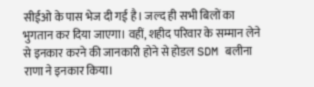सीईओ के पास भेज दी गई है। जल्द ही सभी बिलों का भुगतान कर दिया जाएगा। वहीं, शहीद परिवार के सम्मान लेने से इनकार करने की जानकारी होने से होडल SDM बलीना राणा ने इनकार किया।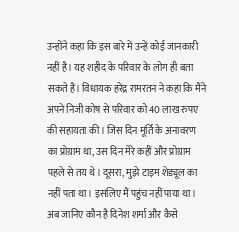उन्होंने कहा कि इस बारे में उन्हें कोई जानकारी नहीं है। यह शहीद के परिवार के लोग ही बता सकते हैं। विधायक हरेंद्र रामरतन ने कहा कि मैंने अपने निजी कोष से परिवार को 40 लाख रुपए की सहायता की। जिस दिन मूर्ति के अनावरण का प्रोग्राम था, उस दिन मेरे कहीं और प्रोग्राम पहले से तय थे। दूसरा, मुझे टाइम शेड्यूल का नहीं पता था। इसलिए मैं पहुंच नहीं पाया था। अब जानिए कौन है दिनेश शर्मा और कैसे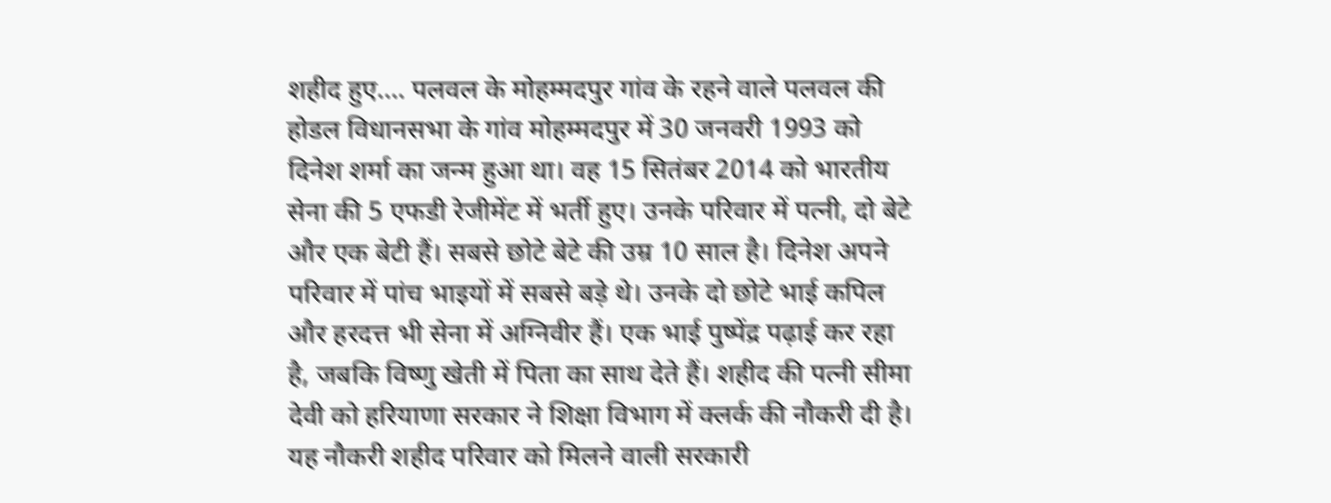शहीद हुए…. पलवल के मोहम्मदपुर गांव के रहने वाले पलवल की होडल विधानसभा के गांव मोहम्मदपुर में 30 जनवरी 1993 को दिनेश शर्मा का जन्म हुआ था। वह 15 सितंबर 2014 को भारतीय सेना की 5 एफडी रेजीमेंट में भर्ती हुए। उनके परिवार में पत्नी, दो बेटे और एक बेटी हैं। सबसे छोटे बेटे की उम्र 10 साल है। दिनेश अपने परिवार में पांच भाइयों में सबसे बड़े थे। उनके दो छोटे भाई कपिल और हरदत्त भी सेना में अग्निवीर हैं। एक भाई पुष्पेंद्र पढ़ाई कर रहा है, जबकि विष्णु खेती में पिता का साथ देते हैं। शहीद की पत्नी सीमा देवी को हरियाणा सरकार ने शिक्षा विभाग में क्लर्क की नौकरी दी है। यह नौकरी शहीद परिवार को मिलने वाली सरकारी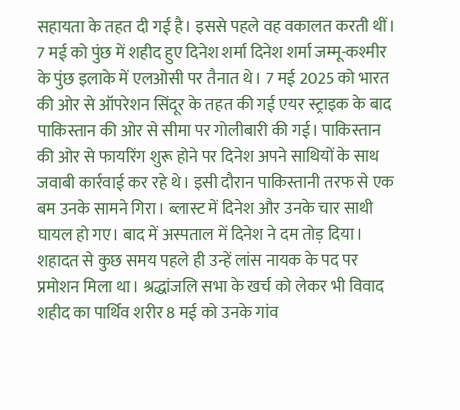सहायता के तहत दी गई है। इससे पहले वह वकालत करती थीं। 7 मई को पुंछ में शहीद हुए दिनेश शर्मा दिनेश शर्मा जम्मू-कश्मीर के पुंछ इलाके में एलओसी पर तैनात थे। 7 मई 2025 को भारत की ओर से ऑपरेशन सिंदूर के तहत की गई एयर स्ट्राइक के बाद पाकिस्तान की ओर से सीमा पर गोलीबारी की गई। पाकिस्तान की ओर से फायरिंग शुरू होने पर दिनेश अपने साथियों के साथ जवाबी कार्रवाई कर रहे थे। इसी दौरान पाकिस्तानी तरफ से एक बम उनके सामने गिरा। ब्लास्ट में दिनेश और उनके चार साथी घायल हो गए। बाद में अस्पताल में दिनेश ने दम तोड़ दिया। शहादत से कुछ समय पहले ही उन्हें लांस नायक के पद पर प्रमोशन मिला था। श्रद्धांजलि सभा के खर्च को लेकर भी विवाद शहीद का पार्थिव शरीर 8 मई को उनके गांव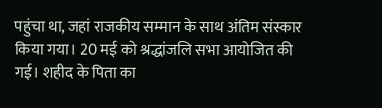पहुंचा था, जहां राजकीय सम्मान के साथ अंतिम संस्कार किया गया। 20 मई को श्रद्धांजलि सभा आयोजित की गई। शहीद के पिता का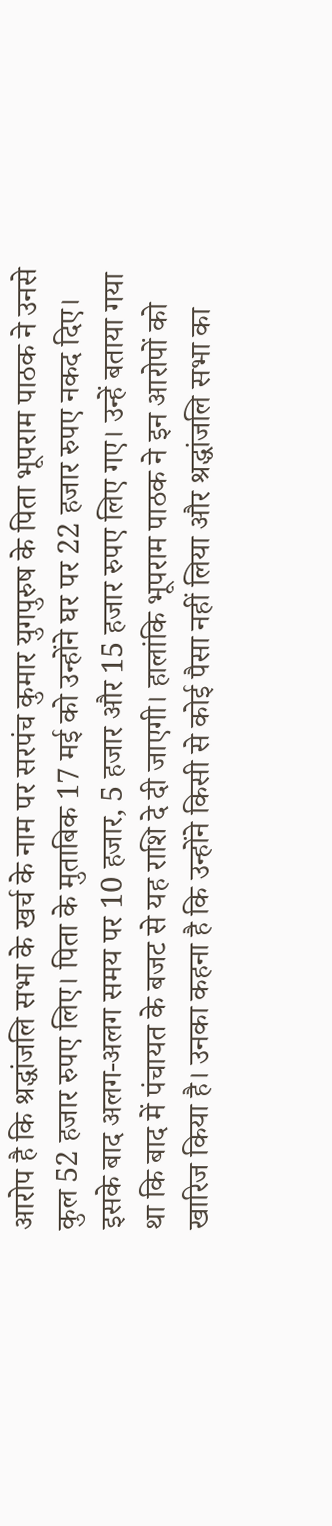आरोप है कि श्रद्धांजलि सभा के खर्च के नाम पर सरपंच कुमार युगपुरुष के पिता भूपराम पाठक ने उनसे कुल 52 हजार रुपए लिए। पिता के मुताबिक 17 मई को उन्होंने घर पर 22 हजार रुपए नकद दिए। इसके बाद अलग-अलग समय पर 10 हजार, 5 हजार और 15 हजार रुपए लिए गए। उन्हें बताया गया था कि बाद में पंचायत के बजट से यह राशि दे दी जाएगी। हालांकि भूपराम पाठक ने इन आरोपों को खारिज किया है। उनका कहना है कि उन्होंने किसी से कोई पैसा नहीं लिया और श्रद्धांजलि सभा का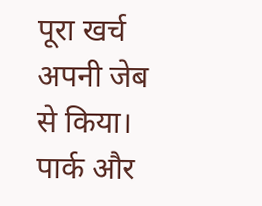पूरा खर्च अपनी जेब से किया। पार्क और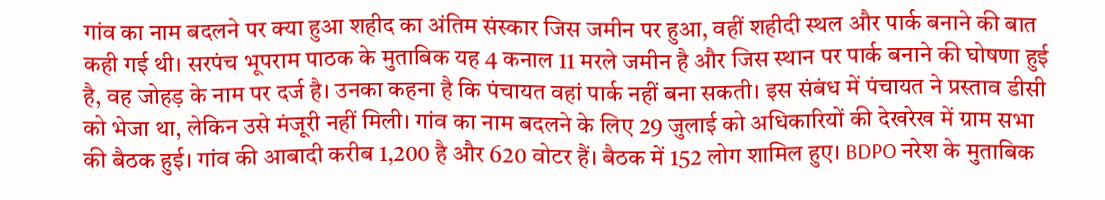गांव का नाम बदलने पर क्या हुआ शहीद का अंतिम संस्कार जिस जमीन पर हुआ, वहीं शहीदी स्थल और पार्क बनाने की बात कही गई थी। सरपंच भूपराम पाठक के मुताबिक यह 4 कनाल 11 मरले जमीन है और जिस स्थान पर पार्क बनाने की घोषणा हुई है, वह जोहड़ के नाम पर दर्ज है। उनका कहना है कि पंचायत वहां पार्क नहीं बना सकती। इस संबंध में पंचायत ने प्रस्ताव डीसी को भेजा था, लेकिन उसे मंजूरी नहीं मिली। गांव का नाम बदलने के लिए 29 जुलाई को अधिकारियों की देखरेख में ग्राम सभा की बैठक हुई। गांव की आबादी करीब 1,200 है और 620 वोटर हैं। बैठक में 152 लोग शामिल हुए। BDPO नरेश के मुताबिक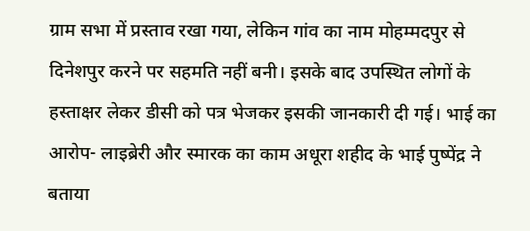ग्राम सभा में प्रस्ताव रखा गया, लेकिन गांव का नाम मोहम्मदपुर से दिनेशपुर करने पर सहमति नहीं बनी। इसके बाद उपस्थित लोगों के हस्ताक्षर लेकर डीसी को पत्र भेजकर इसकी जानकारी दी गई। भाई का आरोप- लाइब्रेरी और स्मारक का काम अधूरा शहीद के भाई पुष्पेंद्र ने बताया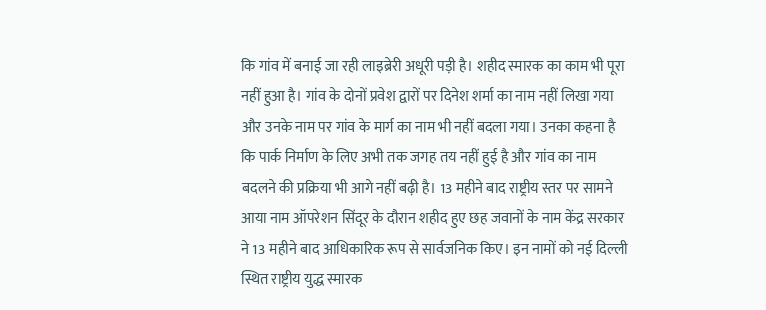कि गांव में बनाई जा रही लाइब्रेरी अधूरी पड़ी है। शहीद स्मारक का काम भी पूरा नहीं हुआ है। गांव के दोनों प्रवेश द्वारों पर दिनेश शर्मा का नाम नहीं लिखा गया और उनके नाम पर गांव के मार्ग का नाम भी नहीं बदला गया। उनका कहना है कि पार्क निर्माण के लिए अभी तक जगह तय नहीं हुई है और गांव का नाम बदलने की प्रक्रिया भी आगे नहीं बढ़ी है। 13 महीने बाद राष्ट्रीय स्तर पर सामने आया नाम ऑपरेशन सिंदूर के दौरान शहीद हुए छह जवानों के नाम केंद्र सरकार ने 13 महीने बाद आधिकारिक रूप से सार्वजनिक किए। इन नामों को नई दिल्ली स्थित राष्ट्रीय युद्ध स्मारक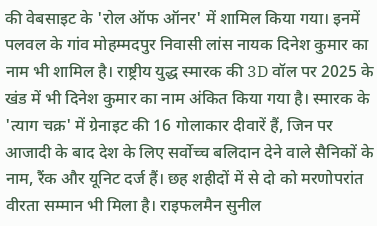की वेबसाइट के 'रोल ऑफ ऑनर' में शामिल किया गया। इनमें पलवल के गांव मोहम्मदपुर निवासी लांस नायक दिनेश कुमार का नाम भी शामिल है। राष्ट्रीय युद्ध स्मारक की 3D वॉल पर 2025 के खंड में भी दिनेश कुमार का नाम अंकित किया गया है। स्मारक के 'त्याग चक्र' में ग्रेनाइट की 16 गोलाकार दीवारें हैं, जिन पर आजादी के बाद देश के लिए सर्वोच्च बलिदान देने वाले सैनिकों के नाम, रैंक और यूनिट दर्ज हैं। छह शहीदों में से दो को मरणोपरांत वीरता सम्मान भी मिला है। राइफलमैन सुनील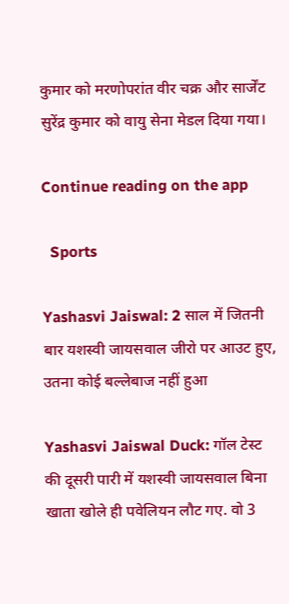कुमार को मरणोपरांत वीर चक्र और सार्जेंट सुरेंद्र कुमार को वायु सेना मेडल दिया गया।

Continue reading on the app

  Sports

Yashasvi Jaiswal: 2 साल में जितनी बार यशस्वी जायसवाल जीरो पर आउट हुए, उतना कोई बल्लेबाज नहीं हुआ

Yashasvi Jaiswal Duck: गॉल टेस्ट की दूसरी पारी में यशस्वी जायसवाल बिना खाता खोले ही पवेलियन लौट गए. वो 3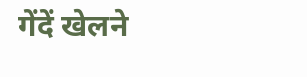गेंदें खेलने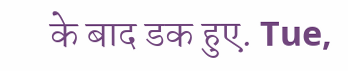के बाद डक हुए. Tue,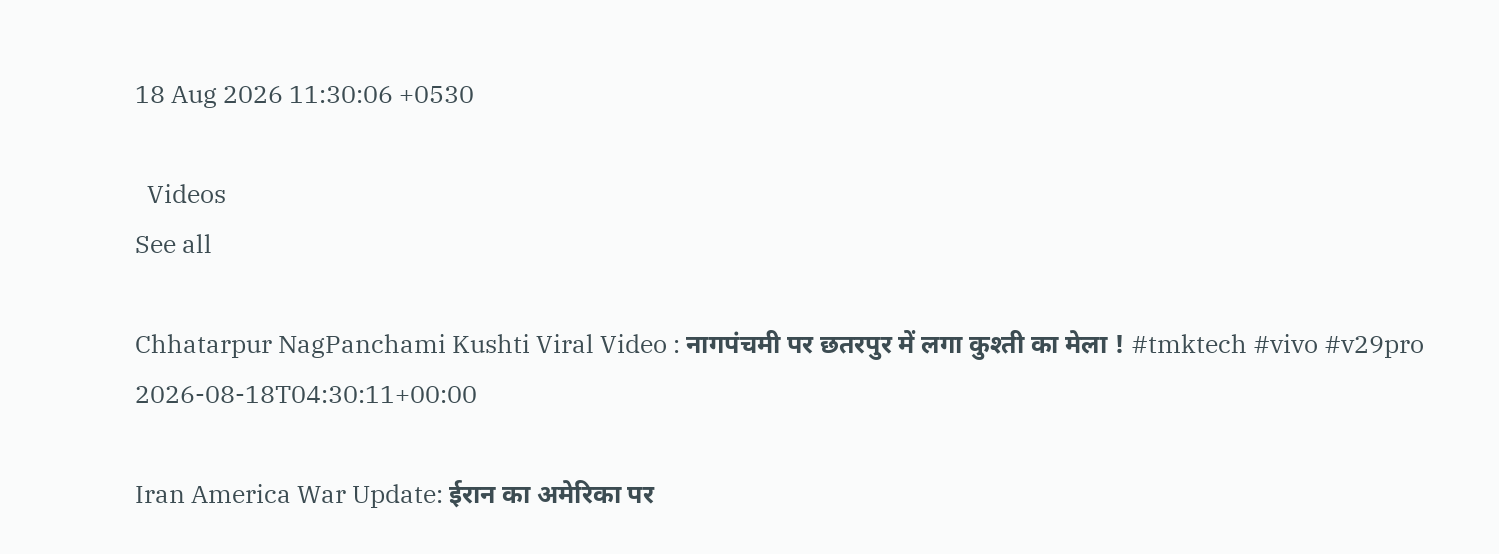18 Aug 2026 11:30:06 +0530

  Videos
See all

Chhatarpur NagPanchami Kushti Viral Video : नागपंचमी पर छतरपुर में लगा कुश्ती का मेला ! #tmktech #vivo #v29pro
2026-08-18T04:30:11+00:00

Iran America War Update: ईरान का अमेरिका पर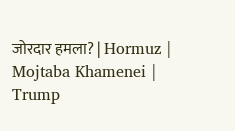जोरदार हमला? | Hormuz | Mojtaba Khamenei | Trump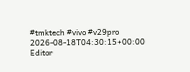#tmktech #vivo #v29pro
2026-08-18T04:30:15+00:00
Editor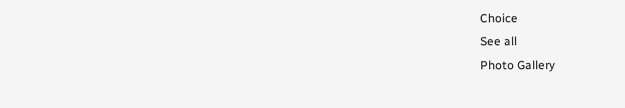Choice
See all
Photo Gallery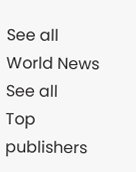See all
World News
See all
Top publishers